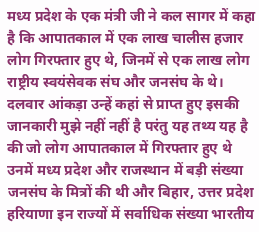मध्य प्रदेश के एक मंत्री जी ने कल सागर में कहा है कि आपातकाल में एक लाख चालीस हजार लोग गिरफ्तार हुए थे, जिनमें से एक लाख लोग राष्ट्रीय स्वयंसेवक संघ और जनसंघ के थे। दलवार आंकड़ा उन्हें कहां से प्राप्त हुए इसकी जानकारी मुझे नहीं नहीं है परंतु यह तथ्य यह है की जो लोग आपातकाल में गिरफ्तार हुए थे उनमें मध्य प्रदेश और राजस्थान में बड़ी संख्या जनसंघ के मित्रों की थी और बिहार, उत्तर प्रदेश हरियाणा इन राज्यों में सर्वाधिक संख्या भारतीय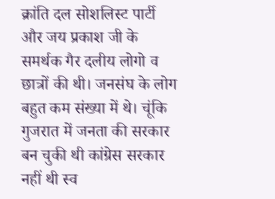क्रांति दल सोशलिस्ट पार्टी और जय प्रकाश जी के समर्थक गैर दलीय लोगो व छात्रों की थी। जनसंघ के लोग बहुत कम संख्या में थे। चूंकि गुजरात में जनता की सरकार बन चुकी थी कांग्रेस सरकार नहीं थी स्व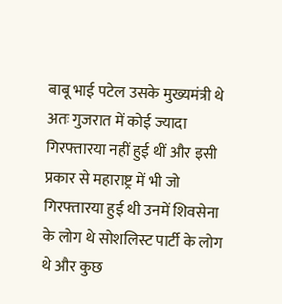बाबू भाई पटेल उसके मुख्यमंत्री थे अतः गुजरात में कोई ज्यादा गिरफ्तारया नहीं हुई थीं और इसी प्रकार से महाराष्ट्र में भी जो गिरफ्तारया हुई थी उनमें शिवसेना के लोग थे सोशलिस्ट पार्टी के लोग थे और कुछ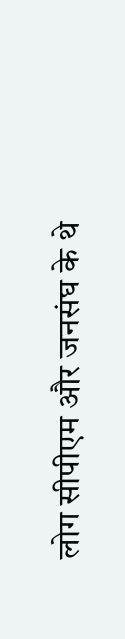लोग सीपीएम और जनसंघ के थे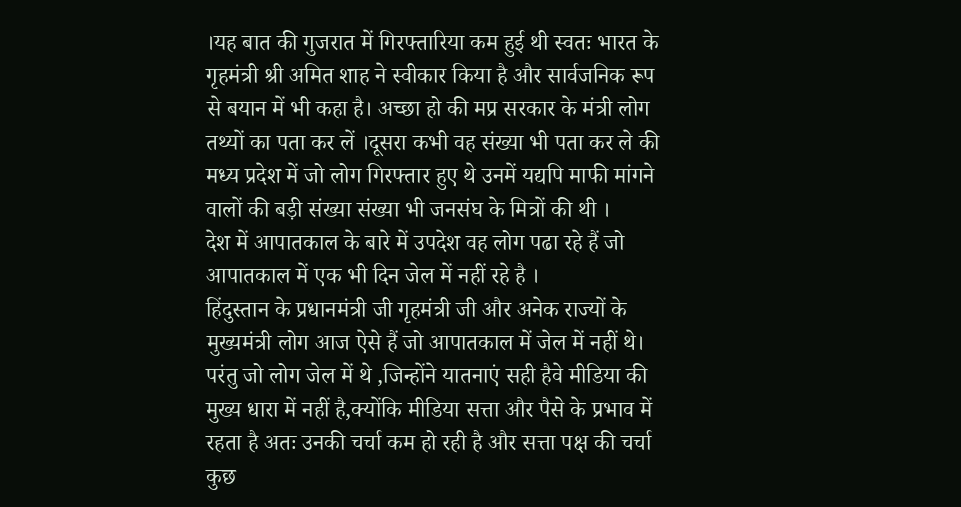।यह बात की गुजरात में गिरफ्तारिया कम हुई थी स्वतः भारत के गृहमंत्री श्री अमित शाह ने स्वीकार किया है और सार्वजनिक रूप से बयान में भी कहा है। अच्छा हो की मप्र सरकार के मंत्री लोग तथ्यों का पता कर लें ।दूसरा कभी वह संख्या भी पता कर ले की मध्य प्रदेश में जो लोग गिरफ्तार हुए थे उनमें यद्यपि माफी मांगने वालों की बड़ी संख्या संख्या भी जनसंघ के मित्रों की थी ।
देश में आपातकाल के बारे में उपदेश वह लोग पढा रहे हैं जो आपातकाल में एक भी दिन जेल में नहीं रहे है ।
हिंदुस्तान के प्रधानमंत्री जी गृहमंत्री जी और अनेक राज्यों के मुख्यमंत्री लोग आज ऐसे हैं जो आपातकाल में जेल में नहीं थे। परंतु जो लोग जेल में थे ,जिन्होंने यातनाएं सही हैवे मीडिया की मुख्य धारा में नहीं है,क्योंकि मीडिया सत्ता और पैसे के प्रभाव में रहता है अतः उनकी चर्चा कम हो रही है और सत्ता पक्ष की चर्चा कुछ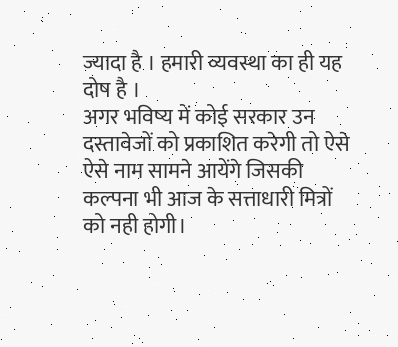ज्यादा है । हमारी व्यवस्था का ही यह दोष है ।
अगर भविष्य में कोई सरकार उन दस्तावेजों को प्रकाशित करेगी तो ऐसे ऐसे नाम सामने आयेंगे जिसकी कल्पना भी आज के सत्ताधारी मित्रों को नही होगी।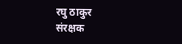रघु ठाकुर
संरक्षक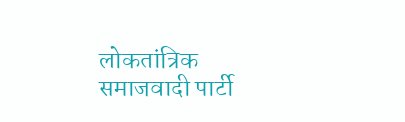लोकतांत्रिक समाजवादी पार्टी